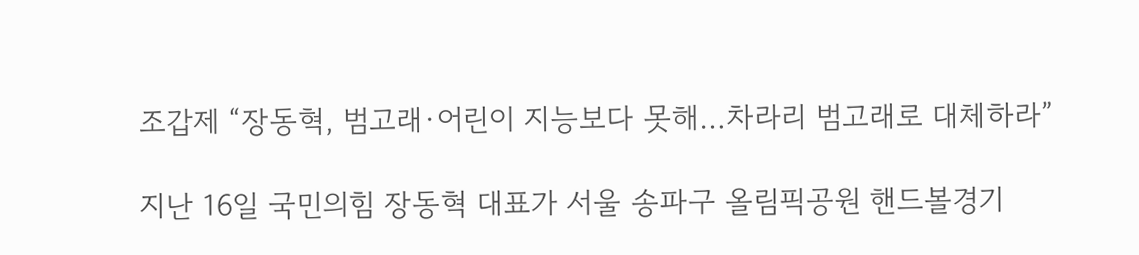조갑제 “장동혁, 범고래·어린이 지능보다 못해…차라리 범고래로 대체하라”

지난 16일 국민의힘 장동혁 대표가 서울 송파구 올림픽공원 핸드볼경기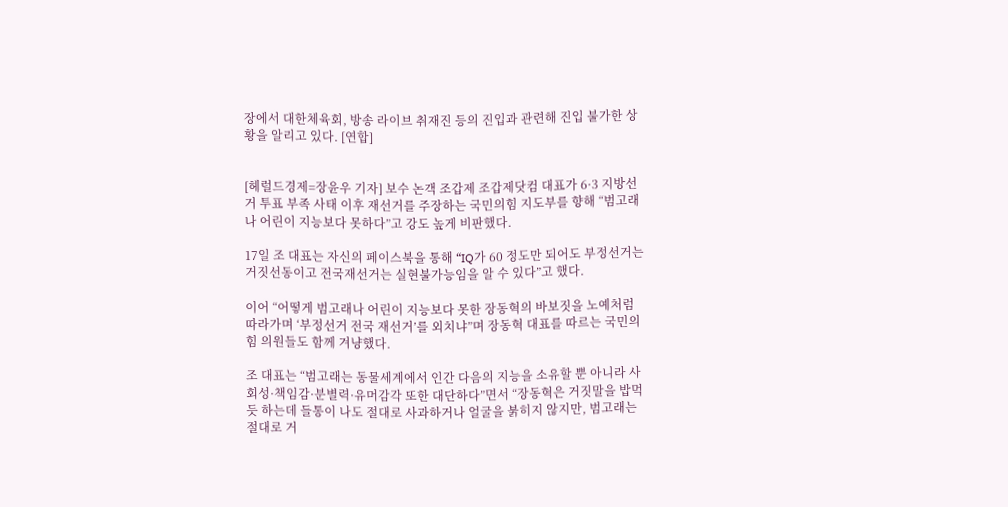장에서 대한체육회, 방송 라이브 취재진 등의 진입과 관련해 진입 불가한 상황을 알리고 있다. [연합]


[헤럴드경제=장윤우 기자] 보수 논객 조갑제 조갑제닷컴 대표가 6·3 지방선거 투표 부족 사태 이후 재선거를 주장하는 국민의힘 지도부를 향해 “범고래나 어린이 지능보다 못하다”고 강도 높게 비판했다.

17일 조 대표는 자신의 페이스북을 통해 “IQ가 60 정도만 되어도 부정선거는 거짓선동이고 전국재선거는 실현불가능임을 알 수 있다”고 했다.

이어 “어떻게 범고래나 어린이 지능보다 못한 장동혁의 바보짓을 노예처럼 따라가며 ‘부정선거 전국 재선거’를 외치냐”며 장동혁 대표를 따르는 국민의힘 의원들도 함께 겨냥했다.

조 대표는 “범고래는 동물세계에서 인간 다음의 지능을 소유할 뿐 아니라 사회성·책임감·분별력·유머감각 또한 대단하다”면서 “장동혁은 거짓말을 밥먹듯 하는데 들통이 나도 절대로 사과하거나 얼굴을 붉히지 않지만, 범고래는 절대로 거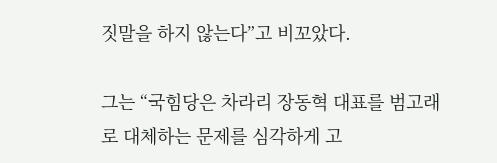짓말을 하지 않는다”고 비꼬았다.

그는 “국힘당은 차라리 장동혁 대표를 범고래로 대체하는 문제를 심각하게 고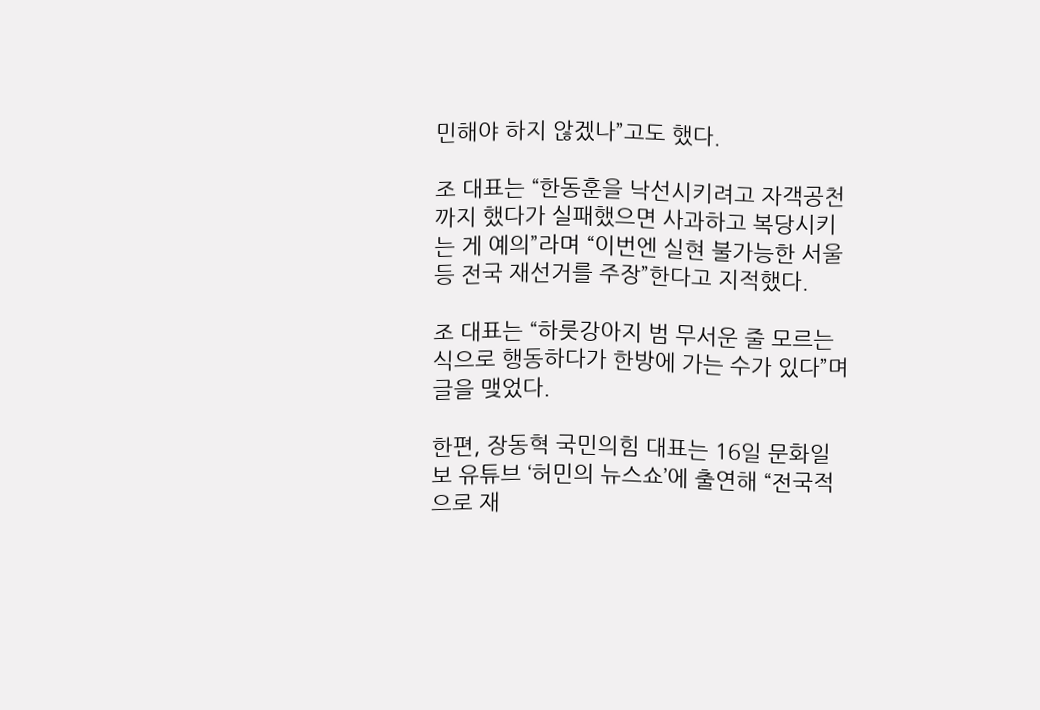민해야 하지 않겠나”고도 했다.

조 대표는 “한동훈을 낙선시키려고 자객공천까지 했다가 실패했으면 사과하고 복당시키는 게 예의”라며 “이번엔 실현 불가능한 서울 등 전국 재선거를 주장”한다고 지적했다.

조 대표는 “하룻강아지 범 무서운 줄 모르는 식으로 행동하다가 한방에 가는 수가 있다”며 글을 맺었다.

한편, 장동혁 국민의힘 대표는 16일 문화일보 유튜브 ‘허민의 뉴스쇼’에 출연해 “전국적으로 재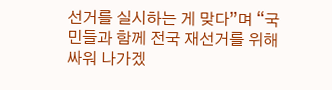선거를 실시하는 게 맞다”며 “국민들과 함께 전국 재선거를 위해 싸워 나가겠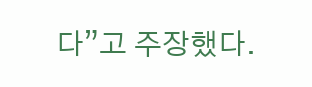다”고 주장했다.